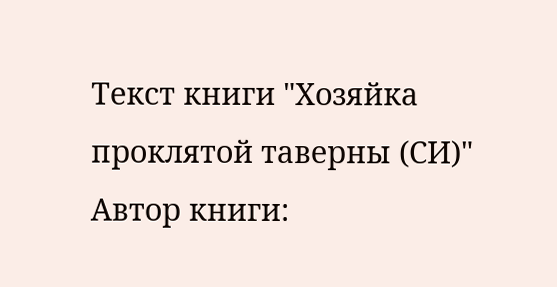Текст книги "Хозяйка проклятой таверны (СИ)"
Автор книги: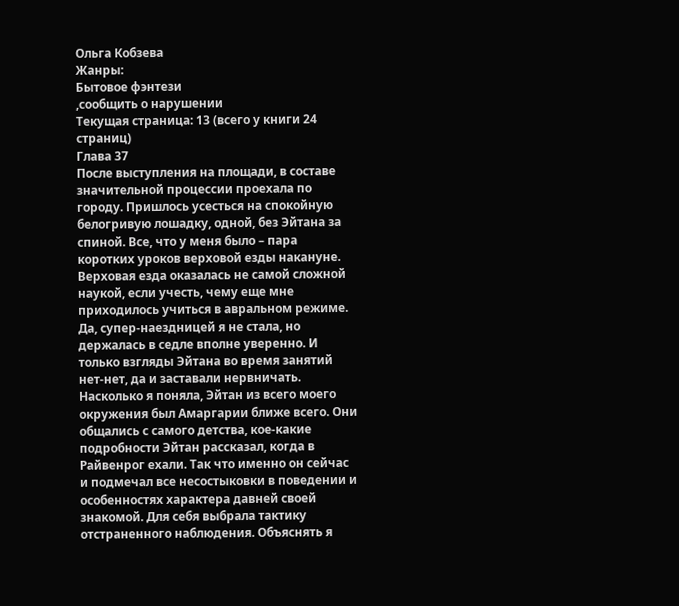Ольга Кобзева
Жанры:
Бытовое фэнтези
,сообщить о нарушении
Текущая страница: 13 (всего у книги 24 страниц)
Глава 37
После выступления на площади, в составе значительной процессии проехала по городу. Пришлось усесться на спокойную белогривую лошадку, одной, без Эйтана за спиной. Все, что у меня было – пара коротких уроков верховой езды накануне. Верховая езда оказалась не самой сложной наукой, если учесть, чему еще мне приходилось учиться в авральном режиме. Да, супер-наездницей я не стала, но держалась в седле вполне уверенно. И только взгляды Эйтана во время занятий нет-нет, да и заставали нервничать.
Насколько я поняла, Эйтан из всего моего окружения был Амаргарии ближе всего. Они общались с самого детства, кое-какие подробности Эйтан рассказал, когда в Райвенрог ехали. Так что именно он сейчас и подмечал все несостыковки в поведении и особенностях характера давней своей знакомой. Для себя выбрала тактику отстраненного наблюдения. Объяснять я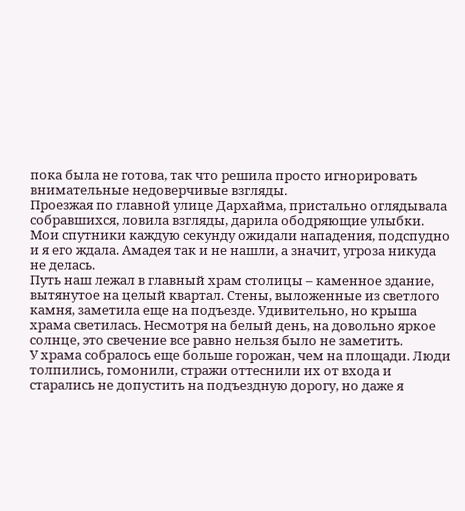пока была не готова, так что решила просто игнорировать внимательные недоверчивые взгляды.
Проезжая по главной улице Дархайма, пристально оглядывала собравшихся, ловила взгляды, дарила ободряющие улыбки. Мои спутники каждую секунду ожидали нападения, подспудно и я его ждала. Амадея так и не нашли, а значит, угроза никуда не делась.
Путь наш лежал в главный храм столицы – каменное здание, вытянутое на целый квартал. Стены, выложенные из светлого камня, заметила еще на подъезде. Удивительно, но крыша храма светилась. Несмотря на белый день, на довольно яркое солнце, это свечение все равно нельзя было не заметить.
У храма собралось еще больше горожан, чем на площади. Люди толпились, гомонили, стражи оттеснили их от входа и старались не допустить на подъездную дорогу, но даже я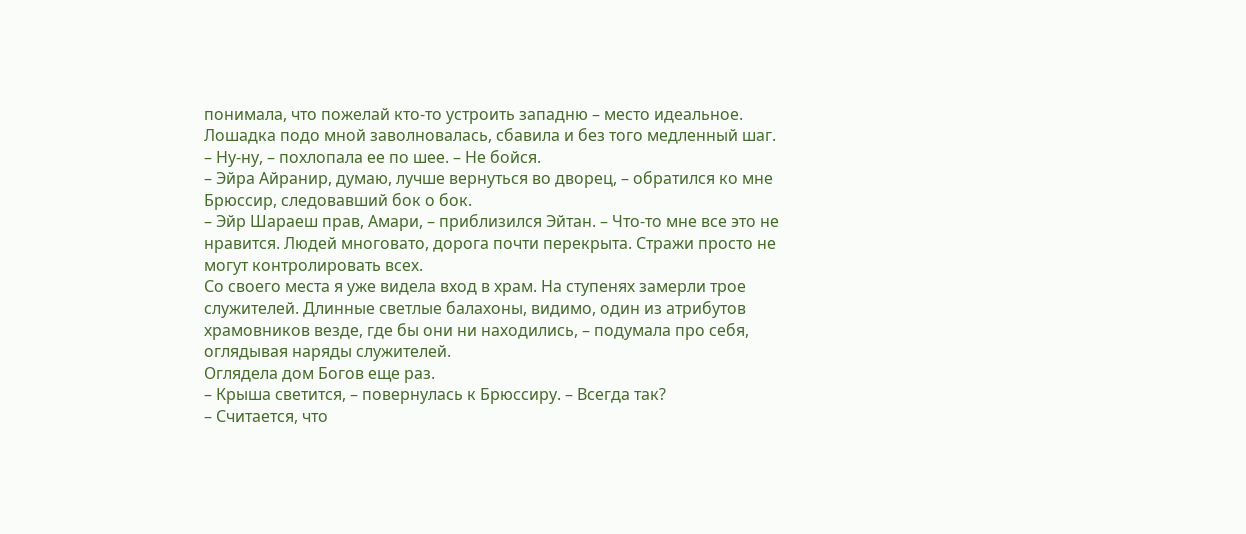понимала, что пожелай кто-то устроить западню – место идеальное. Лошадка подо мной заволновалась, сбавила и без того медленный шаг.
– Ну-ну, – похлопала ее по шее. – Не бойся.
– Эйра Айранир, думаю, лучше вернуться во дворец, – обратился ко мне Брюссир, следовавший бок о бок.
– Эйр Шараеш прав, Амари, – приблизился Эйтан. – Что-то мне все это не нравится. Людей многовато, дорога почти перекрыта. Стражи просто не могут контролировать всех.
Со своего места я уже видела вход в храм. На ступенях замерли трое служителей. Длинные светлые балахоны, видимо, один из атрибутов храмовников везде, где бы они ни находились, – подумала про себя, оглядывая наряды служителей.
Оглядела дом Богов еще раз.
– Крыша светится, – повернулась к Брюссиру. – Всегда так?
– Считается, что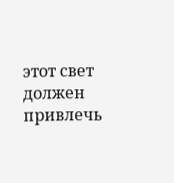этот свет должен привлечь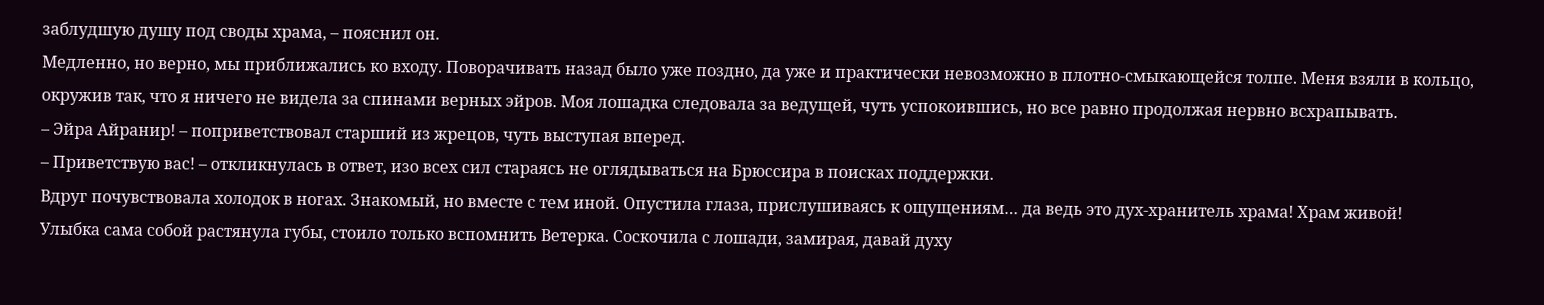заблудшую душу под своды храма, – пояснил он.
Медленно, но верно, мы приближались ко входу. Поворачивать назад было уже поздно, да уже и практически невозможно в плотно-смыкающейся толпе. Меня взяли в кольцо, окружив так, что я ничего не видела за спинами верных эйров. Моя лошадка следовала за ведущей, чуть успокоившись, но все равно продолжая нервно всхрапывать.
– Эйра Айранир! – поприветствовал старший из жрецов, чуть выступая вперед.
– Приветствую вас! – откликнулась в ответ, изо всех сил стараясь не оглядываться на Брюссира в поисках поддержки.
Вдруг почувствовала холодок в ногах. Знакомый, но вместе с тем иной. Опустила глаза, прислушиваясь к ощущениям… да ведь это дух-хранитель храма! Храм живой!
Улыбка сама собой растянула губы, стоило только вспомнить Ветерка. Соскочила с лошади, замирая, давай духу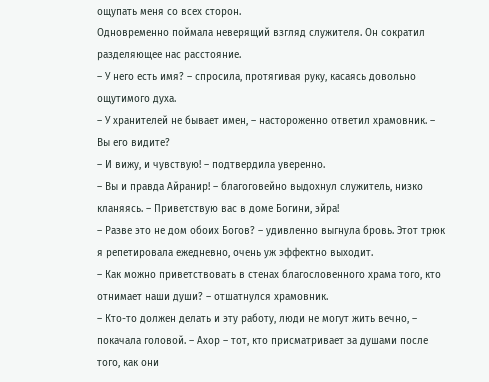ощупать меня со всех сторон.
Одновременно поймала неверящий взгляд служителя. Он сократил разделяющее нас расстояние.
– У него есть имя? – спросила, протягивая руку, касаясь довольно ощутимого духа.
– У хранителей не бывает имен, – настороженно ответил храмовник. – Вы его видите?
– И вижу, и чувствую! – подтвердила уверенно.
– Вы и правда Айранир! – благоговейно выдохнул служитель, низко кланяясь. – Приветствую вас в доме Богини, эйра!
– Разве это не дом обоих Богов? – удивленно выгнула бровь. Этот трюк я репетировала ежедневно, очень уж эффектно выходит.
– Как можно приветствовать в стенах благословенного храма того, кто отнимает наши души? – отшатнулся храмовник.
– Кто-то должен делать и эту работу, люди не могут жить вечно, – покачала головой. – Ахор – тот, кто присматривает за душами после того, как они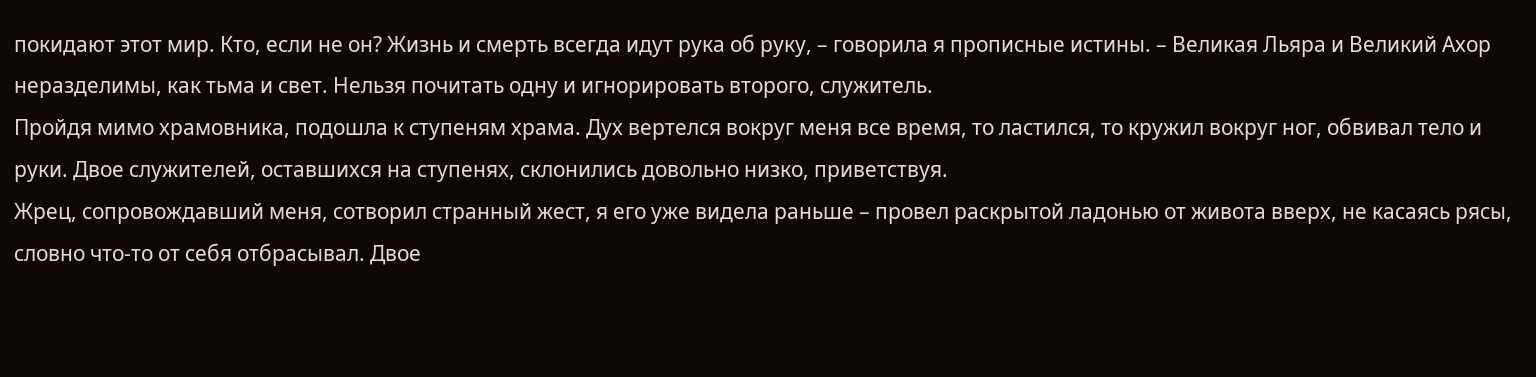покидают этот мир. Кто, если не он? Жизнь и смерть всегда идут рука об руку, – говорила я прописные истины. – Великая Льяра и Великий Ахор неразделимы, как тьма и свет. Нельзя почитать одну и игнорировать второго, служитель.
Пройдя мимо храмовника, подошла к ступеням храма. Дух вертелся вокруг меня все время, то ластился, то кружил вокруг ног, обвивал тело и руки. Двое служителей, оставшихся на ступенях, склонились довольно низко, приветствуя.
Жрец, сопровождавший меня, сотворил странный жест, я его уже видела раньше – провел раскрытой ладонью от живота вверх, не касаясь рясы, словно что-то от себя отбрасывал. Двое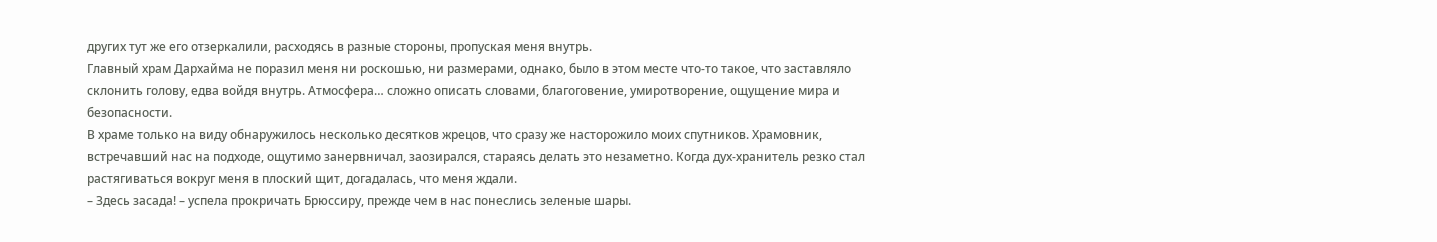других тут же его отзеркалили, расходясь в разные стороны, пропуская меня внутрь.
Главный храм Дархайма не поразил меня ни роскошью, ни размерами, однако, было в этом месте что-то такое, что заставляло склонить голову, едва войдя внутрь. Атмосфера… сложно описать словами, благоговение, умиротворение, ощущение мира и безопасности.
В храме только на виду обнаружилось несколько десятков жрецов, что сразу же насторожило моих спутников. Храмовник, встречавший нас на подходе, ощутимо занервничал, заозирался, стараясь делать это незаметно. Когда дух-хранитель резко стал растягиваться вокруг меня в плоский щит, догадалась, что меня ждали.
– Здесь засада! – успела прокричать Брюссиру, прежде чем в нас понеслись зеленые шары.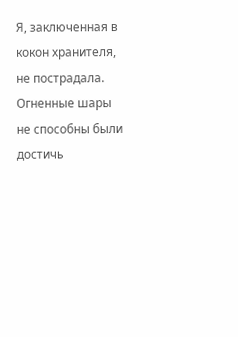Я, заключенная в кокон хранителя, не пострадала. Огненные шары не способны были достичь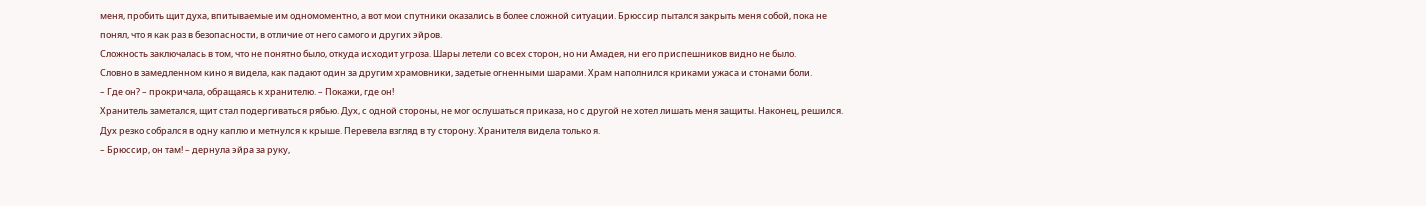меня, пробить щит духа, впитываемые им одномоментно, а вот мои спутники оказались в более сложной ситуации. Брюссир пытался закрыть меня собой, пока не понял, что я как раз в безопасности, в отличие от него самого и других эйров.
Сложность заключалась в том, что не понятно было, откуда исходит угроза. Шары летели со всех сторон, но ни Амадея, ни его приспешников видно не было.
Словно в замедленном кино я видела, как падают один за другим храмовники, задетые огненными шарами. Храм наполнился криками ужаса и стонами боли.
– Где он? – прокричала, обращаясь к хранителю. – Покажи, где он!
Хранитель заметался, щит стал подергиваться рябью. Дух, с одной стороны, не мог ослушаться приказа, но с другой не хотел лишать меня защиты. Наконец, решился. Дух резко собрался в одну каплю и метнулся к крыше. Перевела взгляд в ту сторону. Хранителя видела только я.
– Брюссир, он там! – дернула эйра за руку,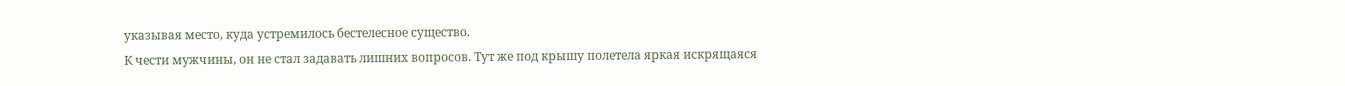указывая место, куда устремилось бестелесное существо.
К чести мужчины, он не стал задавать лишних вопросов. Тут же под крышу полетела яркая искрящаяся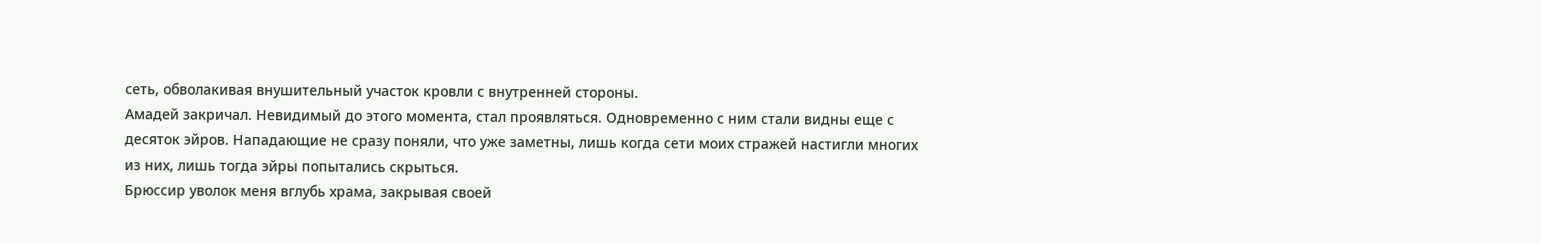сеть, обволакивая внушительный участок кровли с внутренней стороны.
Амадей закричал. Невидимый до этого момента, стал проявляться. Одновременно с ним стали видны еще с десяток эйров. Нападающие не сразу поняли, что уже заметны, лишь когда сети моих стражей настигли многих из них, лишь тогда эйры попытались скрыться.
Брюссир уволок меня вглубь храма, закрывая своей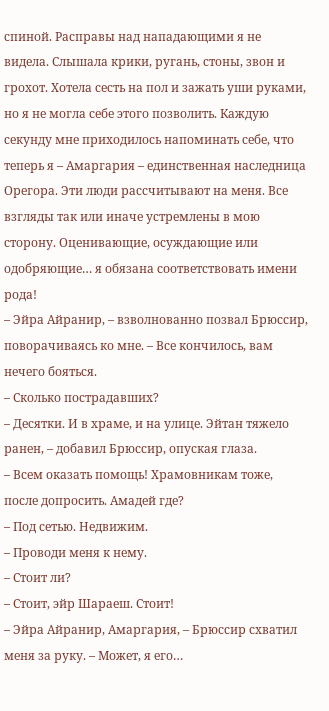спиной. Расправы над нападающими я не видела. Слышала крики, ругань, стоны, звон и грохот. Хотела сесть на пол и зажать уши руками, но я не могла себе этого позволить. Каждую секунду мне приходилось напоминать себе, что теперь я – Амаргария – единственная наследница Орегора. Эти люди рассчитывают на меня. Все взгляды так или иначе устремлены в мою сторону. Оценивающие, осуждающие или одобряющие… я обязана соответствовать имени рода!
– Эйра Айранир, – взволнованно позвал Брюссир, поворачиваясь ко мне. – Все кончилось, вам нечего бояться.
– Сколько пострадавших?
– Десятки. И в храме, и на улице. Эйтан тяжело ранен, – добавил Брюссир, опуская глаза.
– Всем оказать помощь! Храмовникам тоже, после допросить. Амадей где?
– Под сетью. Недвижим.
– Проводи меня к нему.
– Стоит ли?
– Стоит, эйр Шараеш. Стоит!
– Эйра Айранир, Амаргария, – Брюссир схватил меня за руку. – Может, я его…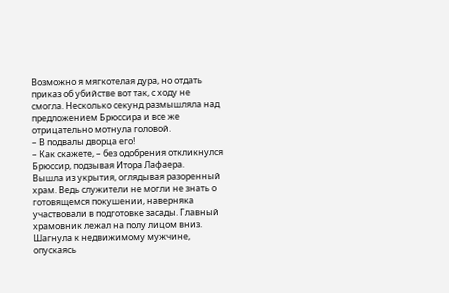Возможно я мягкотелая дура, но отдать приказ об убийстве вот так, с ходу не смогла. Несколько секунд размышляла над предложением Брюссира и все же отрицательно мотнула головой.
– В подвалы дворца его!
– Как скажете, – без одобрения откликнулся Брюссир, подзывая Итора Лафаера.
Вышла из укрытия, оглядывая разоренный храм. Ведь служители не могли не знать о готовящемся покушении, наверняка участвовали в подготовке засады. Главный храмовник лежал на полу лицом вниз. Шагнула к недвижимому мужчине, опускаясь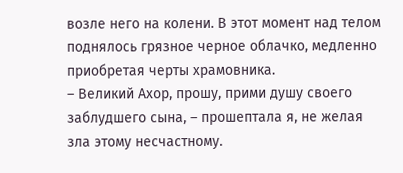возле него на колени. В этот момент над телом поднялось грязное черное облачко, медленно приобретая черты храмовника.
– Великий Ахор, прошу, прими душу своего заблудшего сына, – прошептала я, не желая зла этому несчастному.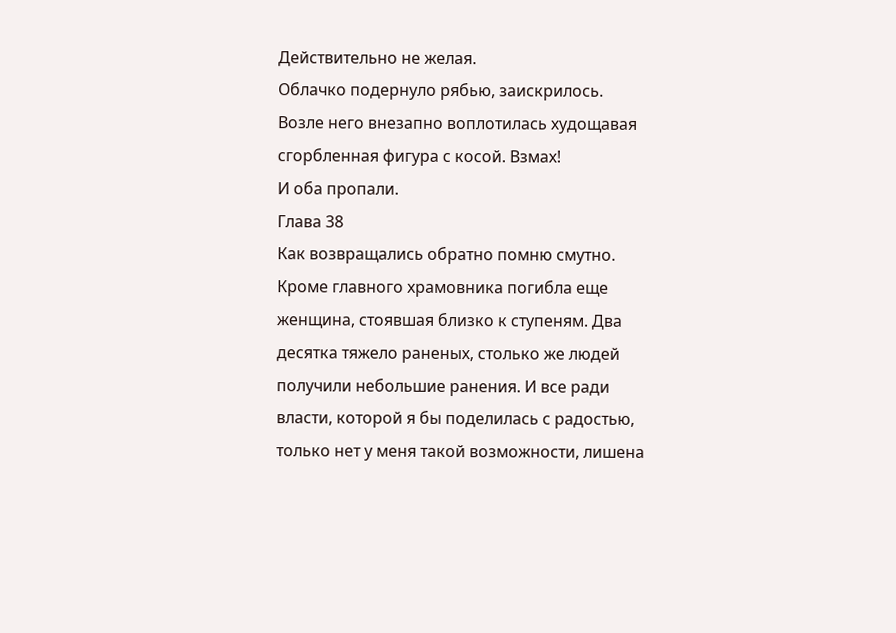Действительно не желая.
Облачко подернуло рябью, заискрилось. Возле него внезапно воплотилась худощавая сгорбленная фигура с косой. Взмах!
И оба пропали.
Глава 38
Как возвращались обратно помню смутно. Кроме главного храмовника погибла еще женщина, стоявшая близко к ступеням. Два десятка тяжело раненых, столько же людей получили небольшие ранения. И все ради власти, которой я бы поделилась с радостью, только нет у меня такой возможности, лишена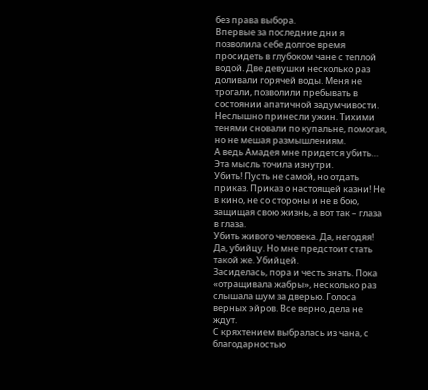без права выбора.
Впервые за последние дни я позволила себе долгое время просидеть в глубоком чане с теплой водой. Две девушки несколько раз доливали горячей воды. Меня не трогали, позволили пребывать в состоянии апатичной задумчивости. Неслышно принесли ужин. Тихими тенями сновали по купальне, помогая, но не мешая размышлениям.
А ведь Амадея мне придется убить…
Эта мысль точила изнутри.
Убить! Пусть не самой, но отдать приказ. Приказ о настоящей казни! Не в кино, не со стороны и не в бою, защищая свою жизнь, а вот так – глаза в глаза.
Убить живого человека. Да, негодяя! Да, убийцу. Но мне предстоит стать такой же. Убийцей.
Засиделась, пора и честь знать. Пока «отращивала жабры», несколько раз слышала шум за дверью. Голоса верных эйров. Все верно, дела не ждут.
С кряхтением выбралась из чана, с благодарностью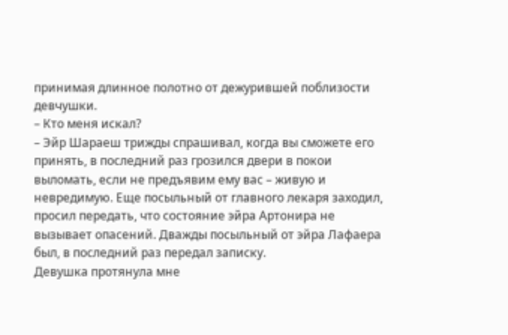принимая длинное полотно от дежурившей поблизости девчушки.
– Кто меня искал?
– Эйр Шараеш трижды спрашивал, когда вы сможете его принять, в последний раз грозился двери в покои выломать, если не предъявим ему вас – живую и невредимую. Еще посыльный от главного лекаря заходил, просил передать, что состояние эйра Артонира не вызывает опасений. Дважды посыльный от эйра Лафаера был, в последний раз передал записку.
Девушка протянула мне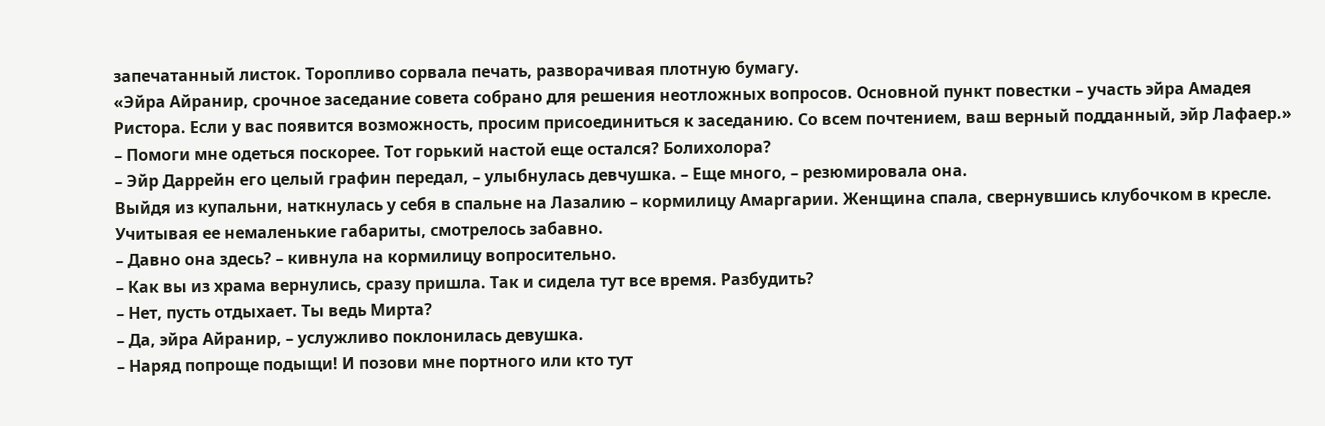запечатанный листок. Торопливо сорвала печать, разворачивая плотную бумагу.
«Эйра Айранир, срочное заседание совета собрано для решения неотложных вопросов. Основной пункт повестки – участь эйра Амадея Ристора. Если у вас появится возможность, просим присоединиться к заседанию. Со всем почтением, ваш верный подданный, эйр Лафаер.»
– Помоги мне одеться поскорее. Тот горький настой еще остался? Болихолора?
– Эйр Даррейн его целый графин передал, – улыбнулась девчушка. – Еще много, – резюмировала она.
Выйдя из купальни, наткнулась у себя в спальне на Лазалию – кормилицу Амаргарии. Женщина спала, свернувшись клубочком в кресле. Учитывая ее немаленькие габариты, смотрелось забавно.
– Давно она здесь? – кивнула на кормилицу вопросительно.
– Как вы из храма вернулись, сразу пришла. Так и сидела тут все время. Разбудить?
– Нет, пусть отдыхает. Ты ведь Мирта?
– Да, эйра Айранир, – услужливо поклонилась девушка.
– Наряд попроще подыщи! И позови мне портного или кто тут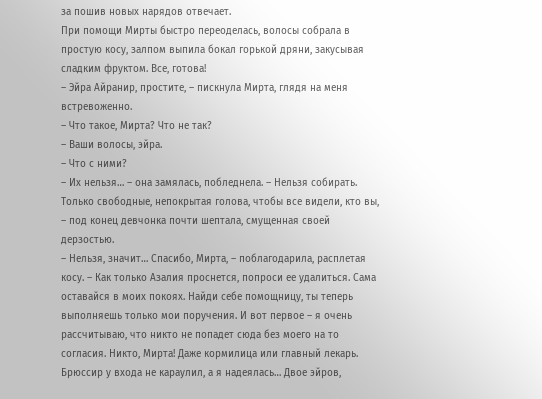за пошив новых нарядов отвечает.
При помощи Мирты быстро переоделась, волосы собрала в простую косу, залпом выпила бокал горькой дряни, закусывая сладким фруктом. Все, готова!
– Эйра Айранир, простите, – пискнула Мирта, глядя на меня встревоженно.
– Что такое, Мирта? Что не так?
– Ваши волосы, эйра.
– Что с ними?
– Их нельзя… – она замялась, побледнела. – Нельзя собирать. Только свободные, непокрытая голова, чтобы все видели, кто вы, – под конец девчонка почти шептала, смущенная своей дерзостью.
– Нельзя, значит… Спасибо, Мирта, – поблагодарила, расплетая косу. – Как только Азалия проснется, попроси ее удалиться. Сама оставайся в моих покоях. Найди себе помощницу, ты теперь выполняешь только мои поручения. И вот первое – я очень рассчитываю, что никто не попадет сюда без моего на то согласия. Никто, Мирта! Даже кормилица или главный лекарь.
Брюссир у входа не караулил, а я надеялась… Двое эйров,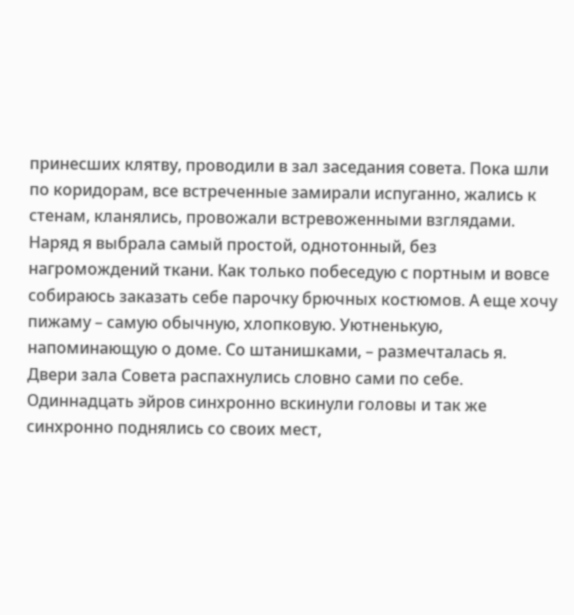принесших клятву, проводили в зал заседания совета. Пока шли по коридорам, все встреченные замирали испуганно, жались к стенам, кланялись, провожали встревоженными взглядами. Наряд я выбрала самый простой, однотонный, без нагромождений ткани. Как только побеседую с портным и вовсе собираюсь заказать себе парочку брючных костюмов. А еще хочу пижаму – самую обычную, хлопковую. Уютненькую, напоминающую о доме. Со штанишками, – размечталась я.
Двери зала Совета распахнулись словно сами по себе. Одиннадцать эйров синхронно вскинули головы и так же синхронно поднялись со своих мест,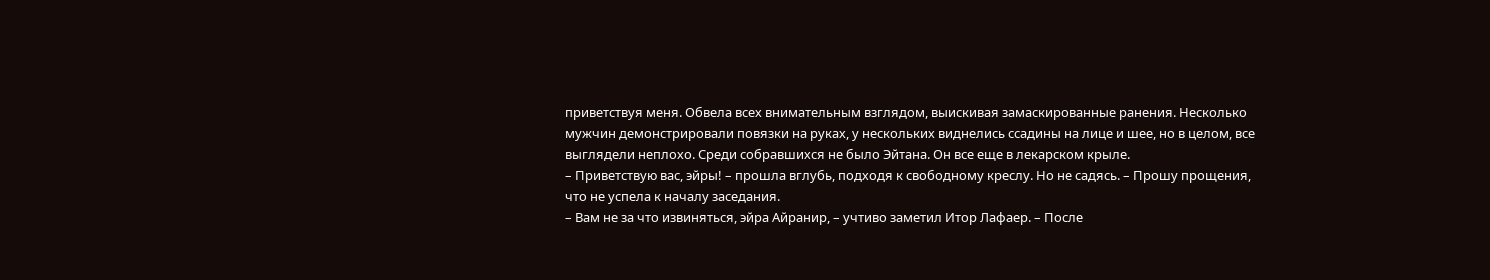приветствуя меня. Обвела всех внимательным взглядом, выискивая замаскированные ранения. Несколько мужчин демонстрировали повязки на руках, у нескольких виднелись ссадины на лице и шее, но в целом, все выглядели неплохо. Среди собравшихся не было Эйтана. Он все еще в лекарском крыле.
– Приветствую вас, эйры! – прошла вглубь, подходя к свободному креслу. Но не садясь. – Прошу прощения, что не успела к началу заседания.
– Вам не за что извиняться, эйра Айранир, – учтиво заметил Итор Лафаер. – После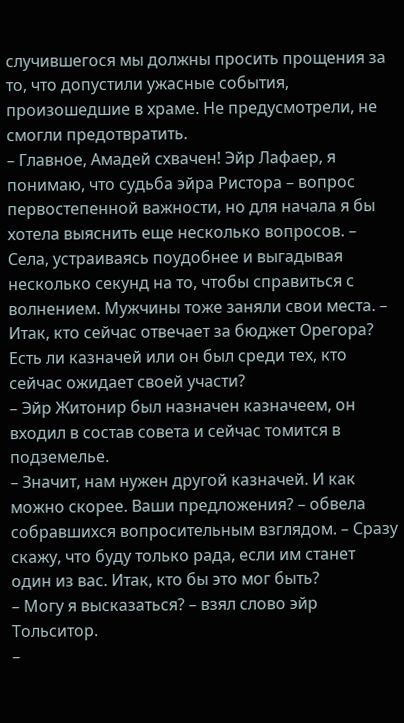случившегося мы должны просить прощения за то, что допустили ужасные события, произошедшие в храме. Не предусмотрели, не смогли предотвратить.
– Главное, Амадей схвачен! Эйр Лафаер, я понимаю, что судьба эйра Ристора – вопрос первостепенной важности, но для начала я бы хотела выяснить еще несколько вопросов. – Села, устраиваясь поудобнее и выгадывая несколько секунд на то, чтобы справиться с волнением. Мужчины тоже заняли свои места. – Итак, кто сейчас отвечает за бюджет Орегора? Есть ли казначей или он был среди тех, кто сейчас ожидает своей участи?
– Эйр Житонир был назначен казначеем, он входил в состав совета и сейчас томится в подземелье.
– Значит, нам нужен другой казначей. И как можно скорее. Ваши предложения? – обвела собравшихся вопросительным взглядом. – Сразу скажу, что буду только рада, если им станет один из вас. Итак, кто бы это мог быть?
– Могу я высказаться? – взял слово эйр Тольситор.
–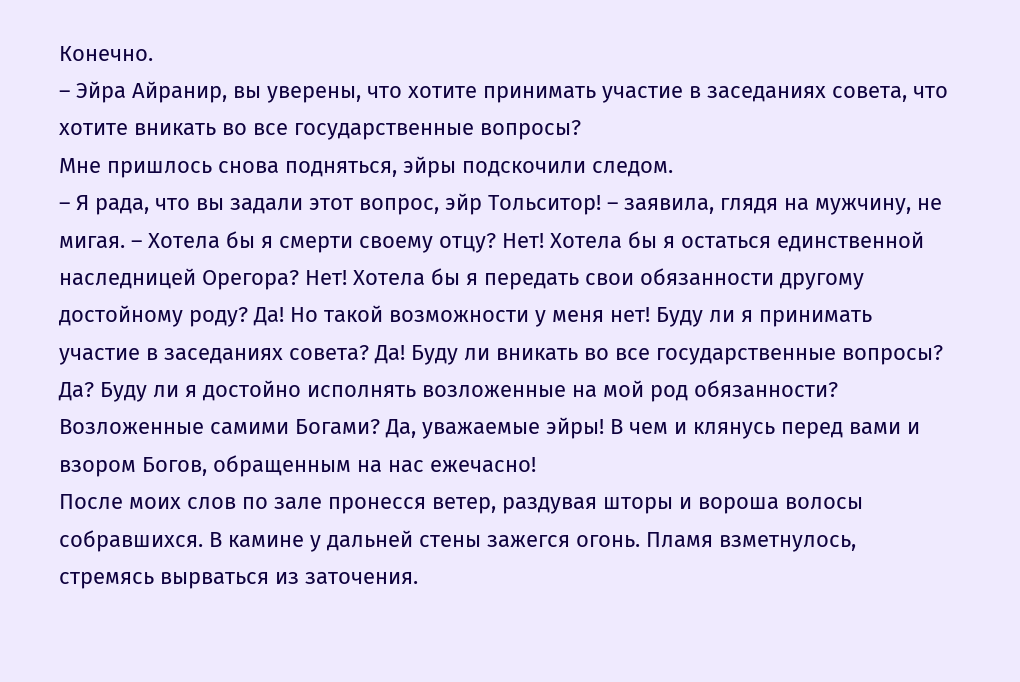Конечно.
– Эйра Айранир, вы уверены, что хотите принимать участие в заседаниях совета, что хотите вникать во все государственные вопросы?
Мне пришлось снова подняться, эйры подскочили следом.
– Я рада, что вы задали этот вопрос, эйр Тольситор! – заявила, глядя на мужчину, не мигая. – Хотела бы я смерти своему отцу? Нет! Хотела бы я остаться единственной наследницей Орегора? Нет! Хотела бы я передать свои обязанности другому достойному роду? Да! Но такой возможности у меня нет! Буду ли я принимать участие в заседаниях совета? Да! Буду ли вникать во все государственные вопросы? Да? Буду ли я достойно исполнять возложенные на мой род обязанности? Возложенные самими Богами? Да, уважаемые эйры! В чем и клянусь перед вами и взором Богов, обращенным на нас ежечасно!
После моих слов по зале пронесся ветер, раздувая шторы и вороша волосы собравшихся. В камине у дальней стены зажегся огонь. Пламя взметнулось, стремясь вырваться из заточения.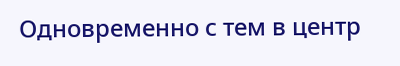Одновременно с тем в центр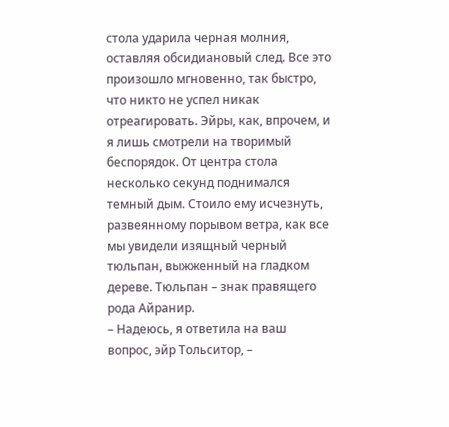стола ударила черная молния, оставляя обсидиановый след. Все это произошло мгновенно, так быстро, что никто не успел никак отреагировать. Эйры, как, впрочем, и я лишь смотрели на творимый беспорядок. От центра стола несколько секунд поднимался темный дым. Стоило ему исчезнуть, развеянному порывом ветра, как все мы увидели изящный черный тюльпан, выжженный на гладком дереве. Тюльпан – знак правящего рода Айранир.
– Надеюсь, я ответила на ваш вопрос, эйр Тольситор, –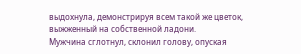выдохнула, демонстрируя всем такой же цветок, выжженный на собственной ладони.
Мужчина сглотнул, склонил голову, опуская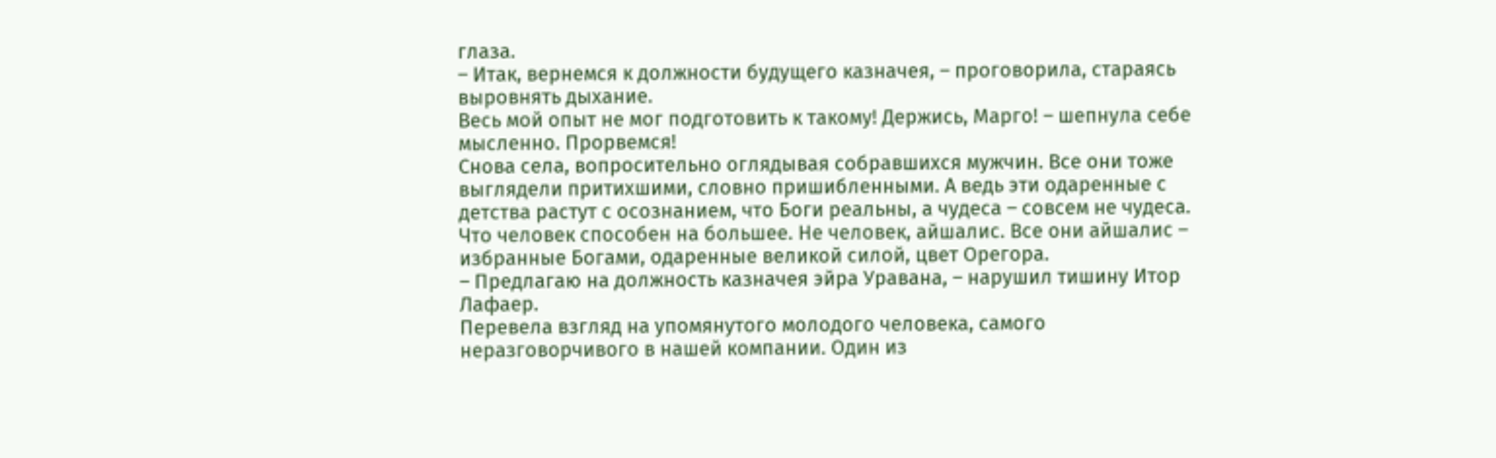глаза.
– Итак, вернемся к должности будущего казначея, – проговорила, стараясь выровнять дыхание.
Весь мой опыт не мог подготовить к такому! Держись, Марго! – шепнула себе мысленно. Прорвемся!
Снова села, вопросительно оглядывая собравшихся мужчин. Все они тоже выглядели притихшими, словно пришибленными. А ведь эти одаренные с детства растут с осознанием, что Боги реальны, а чудеса – совсем не чудеса. Что человек способен на большее. Не человек, айшалис. Все они айшалис – избранные Богами, одаренные великой силой, цвет Орегора.
– Предлагаю на должность казначея эйра Уравана, – нарушил тишину Итор Лафаер.
Перевела взгляд на упомянутого молодого человека, самого неразговорчивого в нашей компании. Один из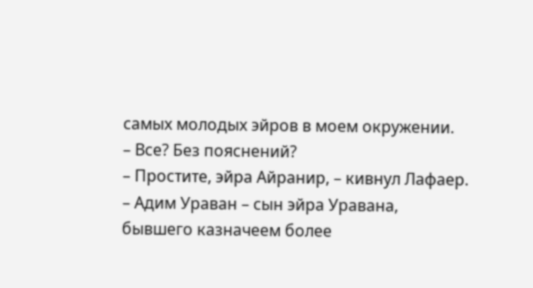самых молодых эйров в моем окружении.
– Все? Без пояснений?
– Простите, эйра Айранир, – кивнул Лафаер. – Адим Ураван – сын эйра Уравана, бывшего казначеем более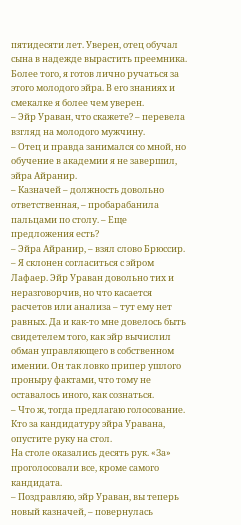пятидесяти лет. Уверен, отец обучал сына в надежде вырастить преемника. Более того, я готов лично ручаться за этого молодого эйра. В его знаниях и смекалке я более чем уверен.
– Эйр Ураван, что скажете? – перевела взгляд на молодого мужчину.
– Отец и правда занимался со мной, но обучение в академии я не завершил, эйра Айранир.
– Казначей – должность довольно ответственная, – пробарабанила пальцами по столу. – Еще предложения есть?
– Эйра Айранир, – взял слово Брюссир. – Я склонен согласиться с эйром Лафаер. Эйр Ураван довольно тих и неразговорчив, но что касается расчетов или анализа – тут ему нет равных. Да и как-то мне довелось быть свидетелем того, как эйр вычислил обман управляющего в собственном имении. Он так ловко припер ушлого проныру фактами, что тому не оставалось иного, как сознаться.
– Что ж, тогда предлагаю голосование. Кто за кандидатуру эйра Уравана, опустите руку на стол.
На столе оказались десять рук. «За» проголосовали все, кроме самого кандидата.
– Поздравляю, эйр Ураван, вы теперь новый казначей, – повернулась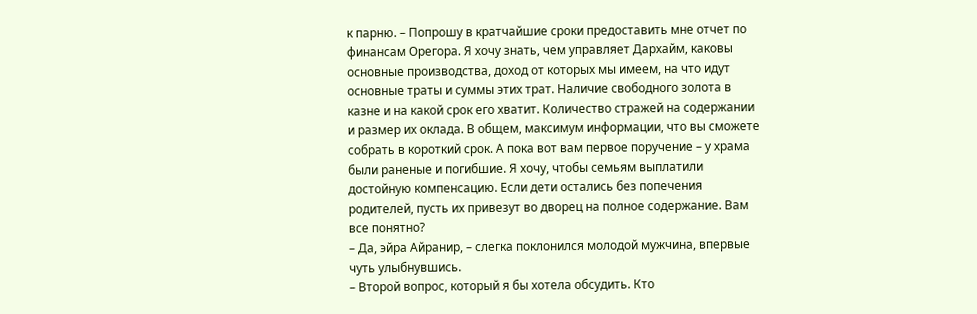к парню. – Попрошу в кратчайшие сроки предоставить мне отчет по финансам Орегора. Я хочу знать, чем управляет Дархайм, каковы основные производства, доход от которых мы имеем, на что идут основные траты и суммы этих трат. Наличие свободного золота в казне и на какой срок его хватит. Количество стражей на содержании и размер их оклада. В общем, максимум информации, что вы сможете собрать в короткий срок. А пока вот вам первое поручение – у храма были раненые и погибшие. Я хочу, чтобы семьям выплатили достойную компенсацию. Если дети остались без попечения родителей, пусть их привезут во дворец на полное содержание. Вам все понятно?
– Да, эйра Айранир, – слегка поклонился молодой мужчина, впервые чуть улыбнувшись.
– Второй вопрос, который я бы хотела обсудить. Кто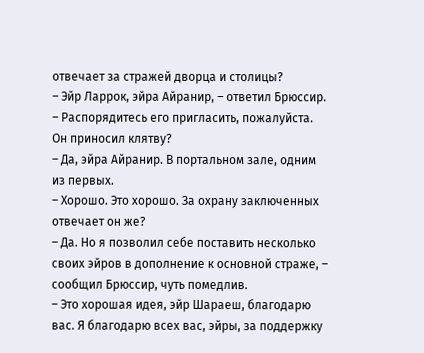отвечает за стражей дворца и столицы?
– Эйр Ларрок, эйра Айранир, – ответил Брюссир.
– Распорядитесь его пригласить, пожалуйста. Он приносил клятву?
– Да, эйра Айранир. В портальном зале, одним из первых.
– Хорошо. Это хорошо. За охрану заключенных отвечает он же?
– Да. Но я позволил себе поставить несколько своих эйров в дополнение к основной страже, – сообщил Брюссир, чуть помедлив.
– Это хорошая идея, эйр Шараеш, благодарю вас. Я благодарю всех вас, эйры, за поддержку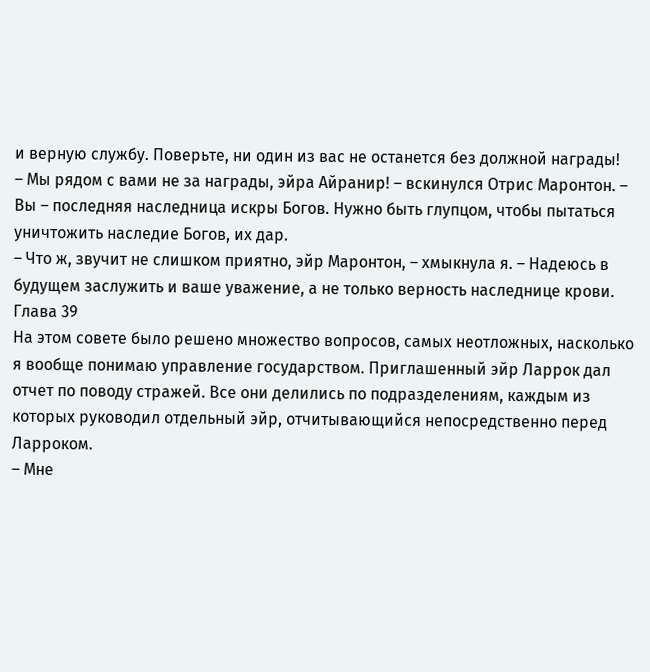и верную службу. Поверьте, ни один из вас не останется без должной награды!
– Мы рядом с вами не за награды, эйра Айранир! – вскинулся Отрис Маронтон. – Вы – последняя наследница искры Богов. Нужно быть глупцом, чтобы пытаться уничтожить наследие Богов, их дар.
– Что ж, звучит не слишком приятно, эйр Маронтон, – хмыкнула я. – Надеюсь в будущем заслужить и ваше уважение, а не только верность наследнице крови.
Глава 39
На этом совете было решено множество вопросов, самых неотложных, насколько я вообще понимаю управление государством. Приглашенный эйр Ларрок дал отчет по поводу стражей. Все они делились по подразделениям, каждым из которых руководил отдельный эйр, отчитывающийся непосредственно перед Ларроком.
– Мне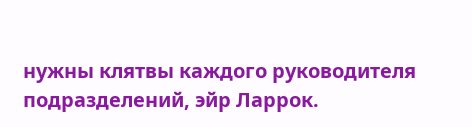нужны клятвы каждого руководителя подразделений, эйр Ларрок.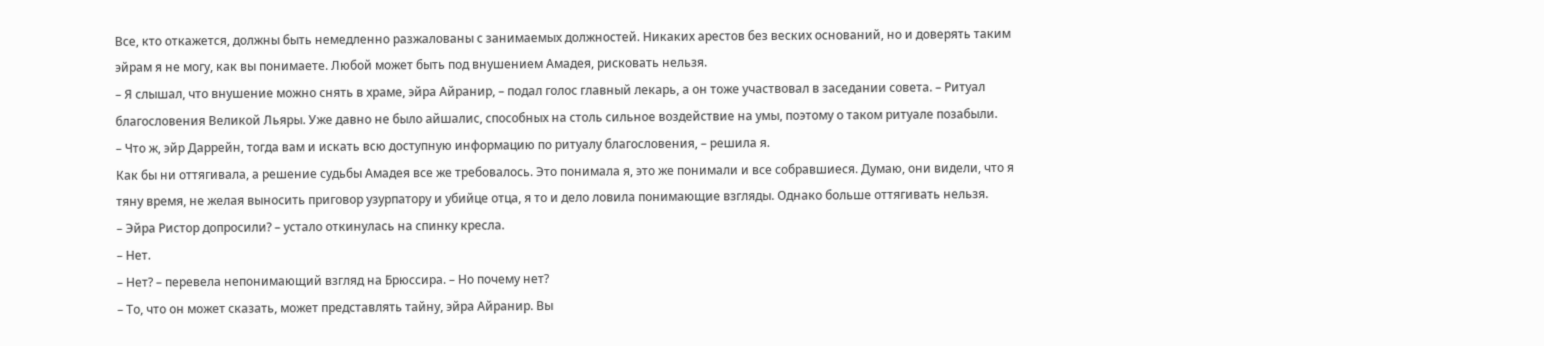Все, кто откажется, должны быть немедленно разжалованы с занимаемых должностей. Никаких арестов без веских оснований, но и доверять таким эйрам я не могу, как вы понимаете. Любой может быть под внушением Амадея, рисковать нельзя.
– Я слышал, что внушение можно снять в храме, эйра Айранир, – подал голос главный лекарь, а он тоже участвовал в заседании совета. – Ритуал благословения Великой Льяры. Уже давно не было айшалис, способных на столь сильное воздействие на умы, поэтому о таком ритуале позабыли.
– Что ж, эйр Даррейн, тогда вам и искать всю доступную информацию по ритуалу благословения, – решила я.
Как бы ни оттягивала, а решение судьбы Амадея все же требовалось. Это понимала я, это же понимали и все собравшиеся. Думаю, они видели, что я тяну время, не желая выносить приговор узурпатору и убийце отца, я то и дело ловила понимающие взгляды. Однако больше оттягивать нельзя.
– Эйра Ристор допросили? – устало откинулась на спинку кресла.
– Нет.
– Нет? – перевела непонимающий взгляд на Брюссира. – Но почему нет?
– То, что он может сказать, может представлять тайну, эйра Айранир. Вы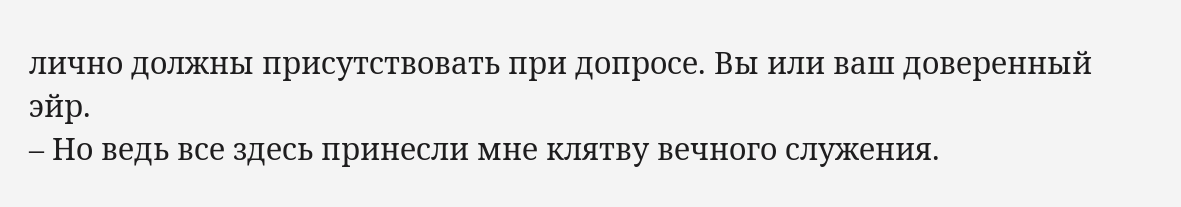лично должны присутствовать при допросе. Вы или ваш доверенный эйр.
– Но ведь все здесь принесли мне клятву вечного служения.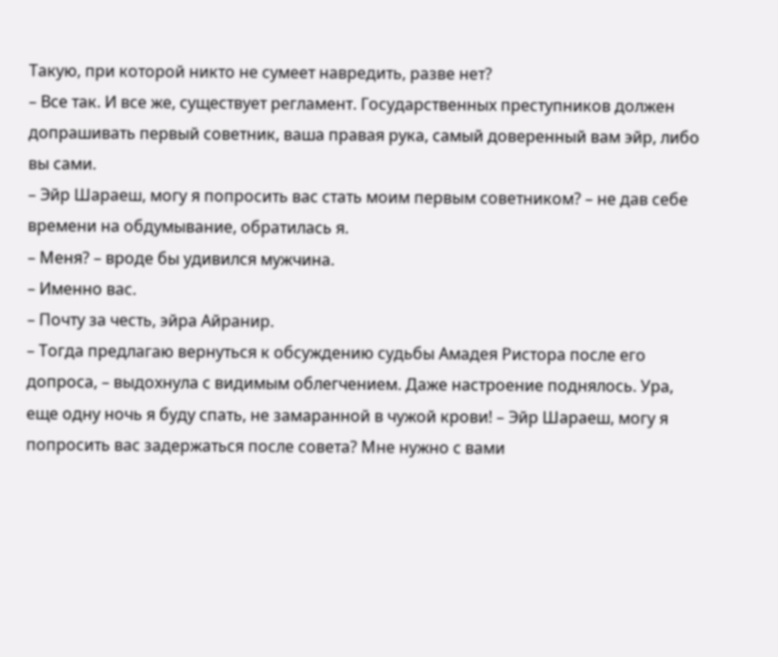Такую, при которой никто не сумеет навредить, разве нет?
– Все так. И все же, существует регламент. Государственных преступников должен допрашивать первый советник, ваша правая рука, самый доверенный вам эйр, либо вы сами.
– Эйр Шараеш, могу я попросить вас стать моим первым советником? – не дав себе времени на обдумывание, обратилась я.
– Меня? – вроде бы удивился мужчина.
– Именно вас.
– Почту за честь, эйра Айранир.
– Тогда предлагаю вернуться к обсуждению судьбы Амадея Ристора после его допроса, – выдохнула с видимым облегчением. Даже настроение поднялось. Ура, еще одну ночь я буду спать, не замаранной в чужой крови! – Эйр Шараеш, могу я попросить вас задержаться после совета? Мне нужно с вами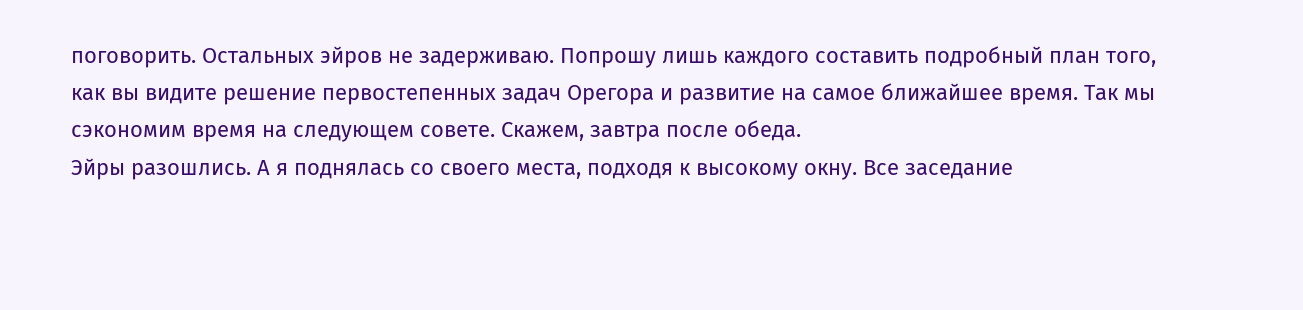поговорить. Остальных эйров не задерживаю. Попрошу лишь каждого составить подробный план того, как вы видите решение первостепенных задач Орегора и развитие на самое ближайшее время. Так мы сэкономим время на следующем совете. Скажем, завтра после обеда.
Эйры разошлись. А я поднялась со своего места, подходя к высокому окну. Все заседание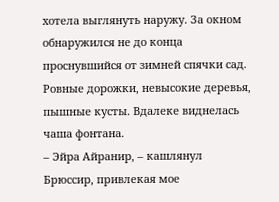хотела выглянуть наружу. За окном обнаружился не до конца проснувшийся от зимней спячки сад. Ровные дорожки, невысокие деревья, пышные кусты. Вдалеке виднелась чаша фонтана.
– Эйра Айранир, – кашлянул Брюссир, привлекая мое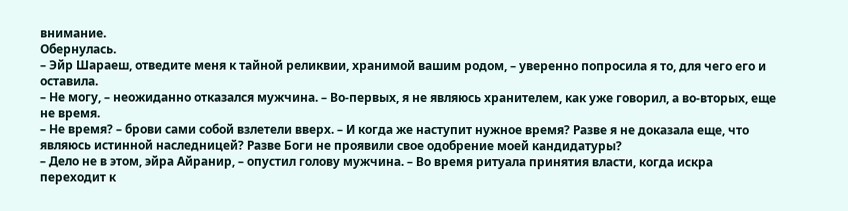внимание.
Обернулась.
– Эйр Шараеш, отведите меня к тайной реликвии, хранимой вашим родом, – уверенно попросила я то, для чего его и оставила.
– Не могу, – неожиданно отказался мужчина. – Во-первых, я не являюсь хранителем, как уже говорил, а во-вторых, еще не время.
– Не время? – брови сами собой взлетели вверх. – И когда же наступит нужное время? Разве я не доказала еще, что являюсь истинной наследницей? Разве Боги не проявили свое одобрение моей кандидатуры?
– Дело не в этом, эйра Айранир, – опустил голову мужчина. – Во время ритуала принятия власти, когда искра переходит к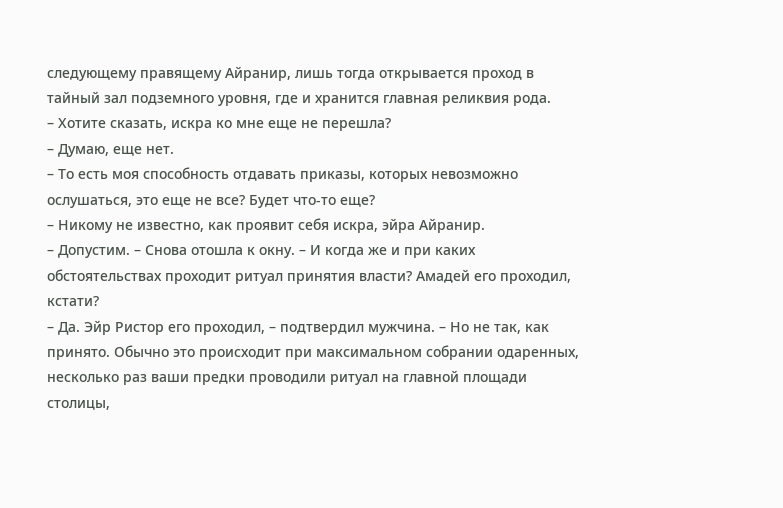следующему правящему Айранир, лишь тогда открывается проход в тайный зал подземного уровня, где и хранится главная реликвия рода.
– Хотите сказать, искра ко мне еще не перешла?
– Думаю, еще нет.
– То есть моя способность отдавать приказы, которых невозможно ослушаться, это еще не все? Будет что-то еще?
– Никому не известно, как проявит себя искра, эйра Айранир.
– Допустим. – Снова отошла к окну. – И когда же и при каких обстоятельствах проходит ритуал принятия власти? Амадей его проходил, кстати?
– Да. Эйр Ристор его проходил, – подтвердил мужчина. – Но не так, как принято. Обычно это происходит при максимальном собрании одаренных, несколько раз ваши предки проводили ритуал на главной площади столицы,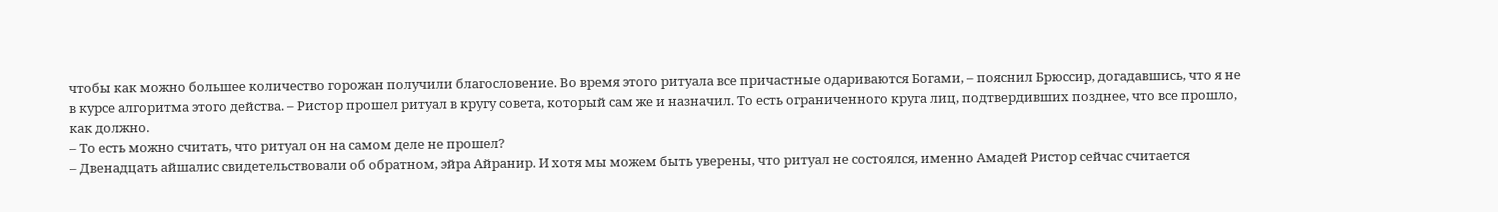чтобы как можно большее количество горожан получили благословение. Во время этого ритуала все причастные одариваются Богами, – пояснил Брюссир, догадавшись, что я не в курсе алгоритма этого действа. – Ристор прошел ритуал в кругу совета, который сам же и назначил. То есть ограниченного круга лиц, подтвердивших позднее, что все прошло, как должно.
– То есть можно считать, что ритуал он на самом деле не прошел?
– Двенадцать айшалис свидетельствовали об обратном, эйра Айранир. И хотя мы можем быть уверены, что ритуал не состоялся, именно Амадей Ристор сейчас считается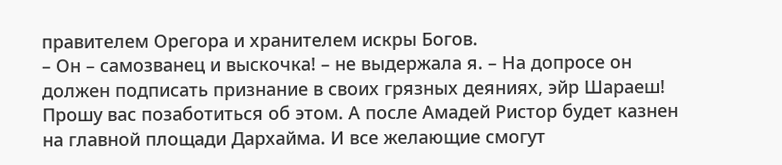правителем Орегора и хранителем искры Богов.
– Он – самозванец и выскочка! – не выдержала я. – На допросе он должен подписать признание в своих грязных деяниях, эйр Шараеш! Прошу вас позаботиться об этом. А после Амадей Ристор будет казнен на главной площади Дархайма. И все желающие смогут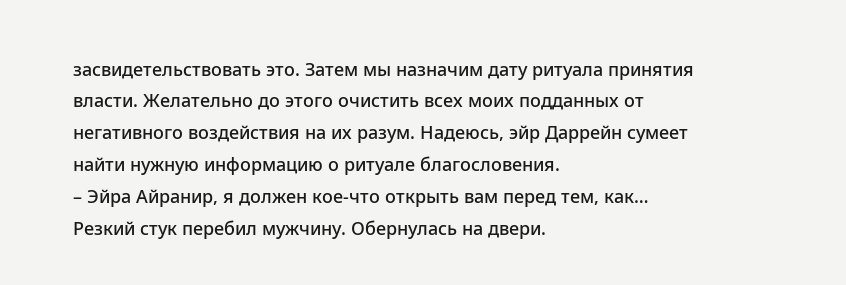засвидетельствовать это. Затем мы назначим дату ритуала принятия власти. Желательно до этого очистить всех моих подданных от негативного воздействия на их разум. Надеюсь, эйр Даррейн сумеет найти нужную информацию о ритуале благословения.
– Эйра Айранир, я должен кое-что открыть вам перед тем, как…
Резкий стук перебил мужчину. Обернулась на двери.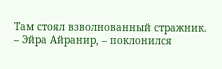Там стоял взволнованный стражник.
– Эйра Айранир, – поклонился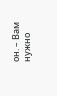он. – Вам нужно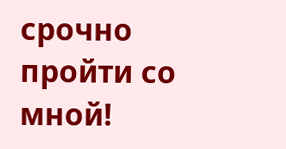срочно пройти со мной!